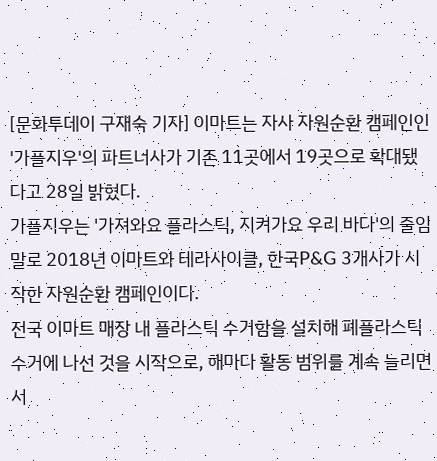[문화투데이 구재숙 기자] 이마트는 자사 자원순환 캠페인인 '가플지우'의 파트너사가 기존 11곳에서 19곳으로 확대됐다고 28일 밝혔다.
가플지우는 '가져와요 플라스틱, 지켜가요 우리 바다'의 줄임말로 2018년 이마트와 테라사이클, 한국P&G 3개사가 시작한 자원순환 캠페인이다.
전국 이마트 매장 내 플라스틱 수거함을 설치해 폐플라스틱 수거에 나선 것을 시작으로, 해마다 활동 범위를 계속 늘리면서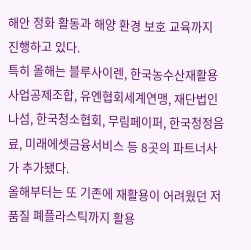해안 정화 활동과 해양 환경 보호 교육까지 진행하고 있다.
특히 올해는 블루사이렌, 한국농수산재활용사업공제조합, 유엔협회세계연맹, 재단법인 나섬, 한국청소협회, 무림페이퍼, 한국청정음료, 미래에셋금융서비스 등 8곳의 파트너사가 추가됐다.
올해부터는 또 기존에 재활용이 어려웠던 저품질 폐플라스틱까지 활용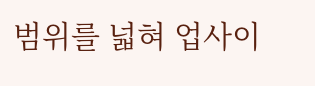범위를 넓혀 업사이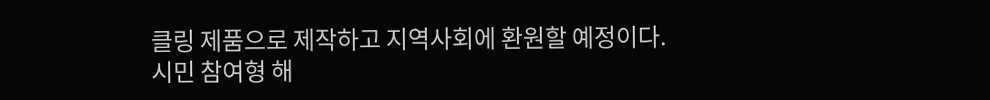클링 제품으로 제작하고 지역사회에 환원할 예정이다.
시민 참여형 해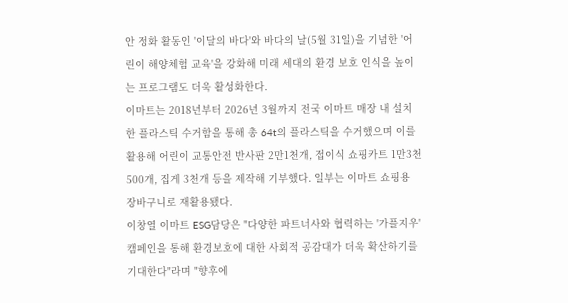안 정화 활동인 '이달의 바다'와 바다의 날(5월 31일)을 기념한 '어린이 해양체험 교육'을 강화해 미래 세대의 환경 보호 인식을 높이는 프로그램도 더욱 활성화한다.
이마트는 2018년부터 2026년 3월까지 전국 이마트 매장 내 설치한 플라스틱 수거함을 통해 총 64t의 플라스틱을 수거했으며 이를 활용해 어린이 교통안전 반사판 2만1천개, 접이식 쇼핑카트 1만3천500개, 집게 3천개 등을 제작해 기부했다. 일부는 이마트 쇼핑용 장바구니로 재활용됐다.
이창열 이마트 ESG담당은 "다양한 파트너사와 협력하는 '가플지우' 캠페인을 통해 환경보호에 대한 사회적 공감대가 더욱 확산하기를 기대한다"라며 "향후에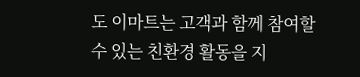도 이마트는 고객과 함께 참여할 수 있는 친환경 활동을 지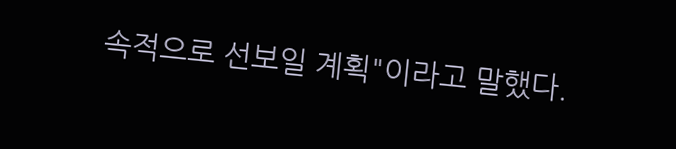속적으로 선보일 계획"이라고 말했다.